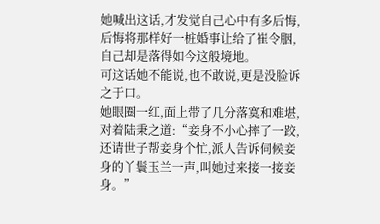她喊出这话,才发觉自己心中有多后悔,后悔将那样好一桩婚事让给了崔令胭,自己却是落得如今这般境地。
可这话她不能说,也不敢说,更是没脸诉之于口。
她眼圈一红,面上带了几分落寞和难堪,对着陆秉之道:“妾身不小心摔了一跤,还请世子帮妾身个忙,派人告诉伺候妾身的丫鬟玉兰一声,叫她过来接一接妾身。”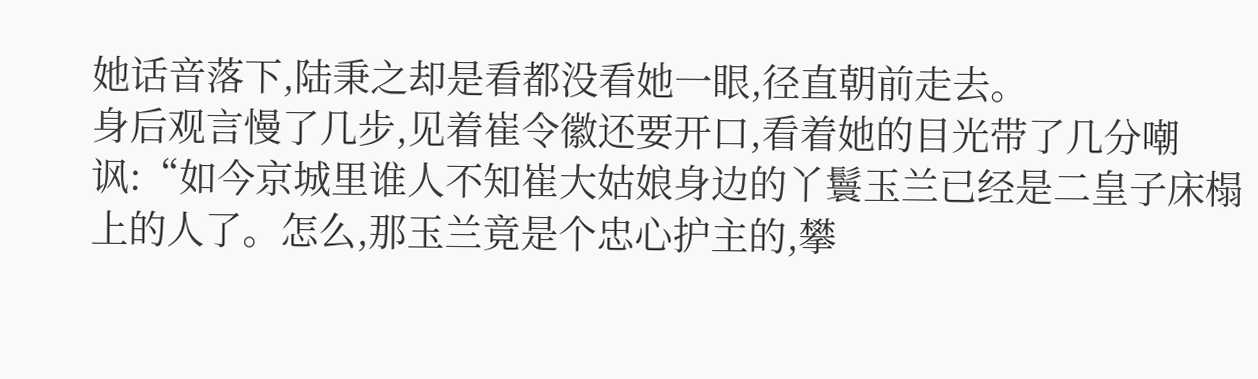她话音落下,陆秉之却是看都没看她一眼,径直朝前走去。
身后观言慢了几步,见着崔令徽还要开口,看着她的目光带了几分嘲讽:“如今京城里谁人不知崔大姑娘身边的丫鬟玉兰已经是二皇子床榻上的人了。怎么,那玉兰竟是个忠心护主的,攀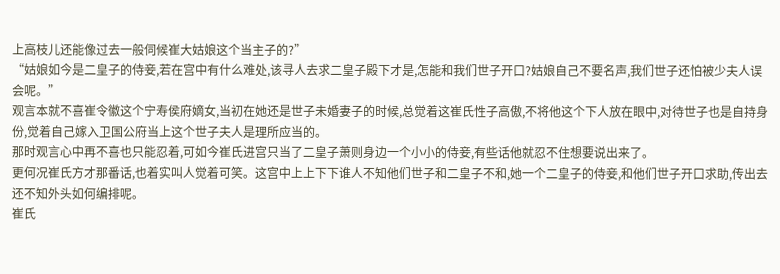上高枝儿还能像过去一般伺候崔大姑娘这个当主子的?”
“姑娘如今是二皇子的侍妾,若在宫中有什么难处,该寻人去求二皇子殿下才是,怎能和我们世子开口?姑娘自己不要名声,我们世子还怕被少夫人误会呢。”
观言本就不喜崔令徽这个宁寿侯府嫡女,当初在她还是世子未婚妻子的时候,总觉着这崔氏性子高傲,不将他这个下人放在眼中,对待世子也是自持身份,觉着自己嫁入卫国公府当上这个世子夫人是理所应当的。
那时观言心中再不喜也只能忍着,可如今崔氏进宫只当了二皇子萧则身边一个小小的侍妾,有些话他就忍不住想要说出来了。
更何况崔氏方才那番话,也着实叫人觉着可笑。这宫中上上下下谁人不知他们世子和二皇子不和,她一个二皇子的侍妾,和他们世子开口求助,传出去还不知外头如何编排呢。
崔氏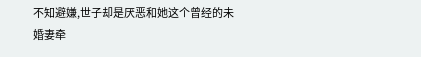不知避嫌,世子却是厌恶和她这个曾经的未婚妻牵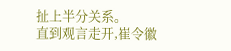扯上半分关系。
直到观言走开,崔令徽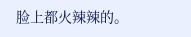脸上都火辣辣的。